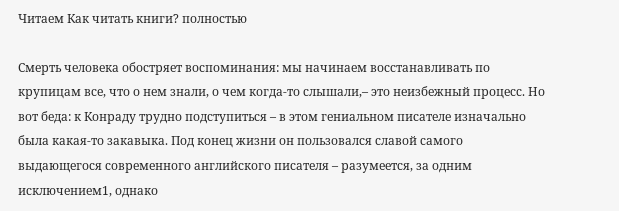Читаем Как читать книги? полностью

Смерть человека обостряет воспоминания: мы начинаем восстанавливать по крупицам все, что о нем знали, о чем когда-то слышали,– это неизбежный процесс. Но вот беда: к Конраду трудно подступиться – в этом гениальном писателе изначально была какая-то закавыка. Под конец жизни он пользовался славой самого выдающегося современного английского писателя – разумеется, за одним исключением1, однако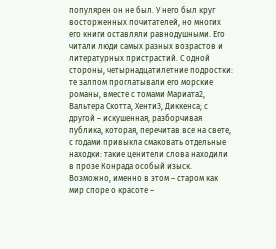популярен он не был. У него был круг восторженных почитателей, но многих его книги оставляли равнодушными. Его читали люди самых разных возрастов и литературных пристрастий. С одной стороны, четырнадцатилетние подростки: те залпом проглатывали его морские романы, вместе с томами Мариата2, Вальтера Скотта, Хенти3, Диккенса; с другой – искушенная, разборчивая публика, которая, перечитав все на свете, с годами привыкла смаковать отдельные находки: такие ценители слова находили в прозе Конрада особый изыск. Возможно, именно в этом – старом как мир споре о красоте –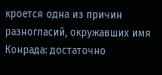кроется одна из причин разногласий, окружавших имя Конрада: достаточно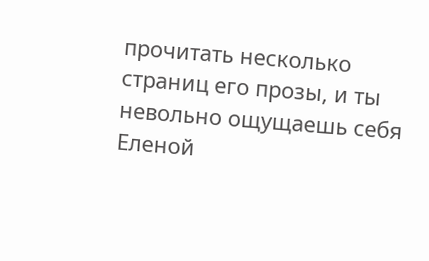прочитать несколько страниц его прозы, и ты невольно ощущаешь себя Еленой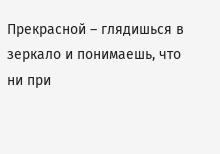Прекрасной – глядишься в зеркало и понимаешь, что ни при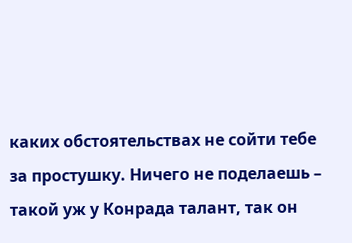каких обстоятельствах не сойти тебе за простушку. Ничего не поделаешь – такой уж у Конрада талант, так он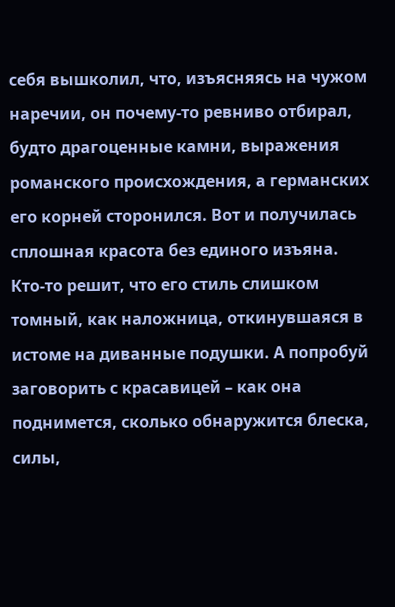себя вышколил, что, изъясняясь на чужом наречии, он почему-то ревниво отбирал, будто драгоценные камни, выражения романского происхождения, а германских его корней сторонился. Вот и получилась сплошная красота без единого изъяна. Кто-то решит, что его стиль слишком томный, как наложница, откинувшаяся в истоме на диванные подушки. А попробуй заговорить с красавицей – как она поднимется, сколько обнаружится блеска, силы,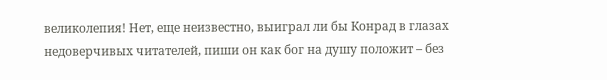великолепия! Нет, еще неизвестно, выиграл ли бы Конрад в глазах недоверчивых читателей, пиши он как бог на душу положит – без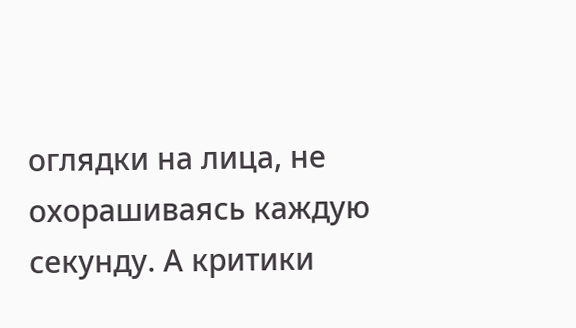оглядки на лица, не охорашиваясь каждую секунду. А критики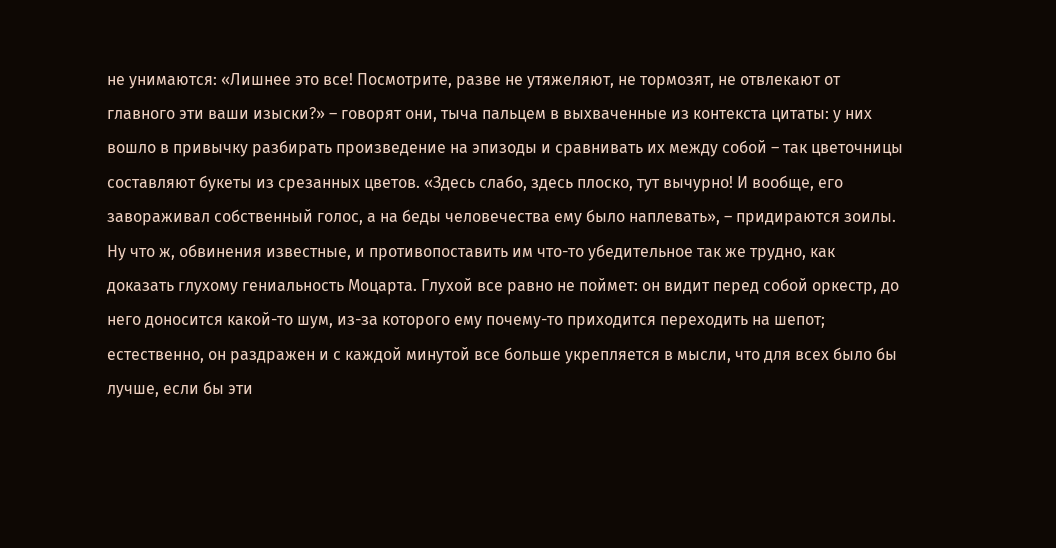не унимаются: «Лишнее это все! Посмотрите, разве не утяжеляют, не тормозят, не отвлекают от главного эти ваши изыски?» – говорят они, тыча пальцем в выхваченные из контекста цитаты: у них вошло в привычку разбирать произведение на эпизоды и сравнивать их между собой – так цветочницы составляют букеты из срезанных цветов. «Здесь слабо, здесь плоско, тут вычурно! И вообще, его завораживал собственный голос, а на беды человечества ему было наплевать», – придираются зоилы. Ну что ж, обвинения известные, и противопоставить им что-то убедительное так же трудно, как доказать глухому гениальность Моцарта. Глухой все равно не поймет: он видит перед собой оркестр, до него доносится какой-то шум, из-за которого ему почему-то приходится переходить на шепот; естественно, он раздражен и с каждой минутой все больше укрепляется в мысли, что для всех было бы лучше, если бы эти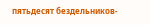пятьдесят бездельников-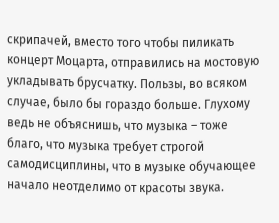скрипачей, вместо того чтобы пиликать концерт Моцарта, отправились на мостовую укладывать брусчатку. Пользы, во всяком случае, было бы гораздо больше. Глухому ведь не объяснишь, что музыка – тоже благо, что музыка требует строгой самодисциплины, что в музыке обучающее начало неотделимо от красоты звука.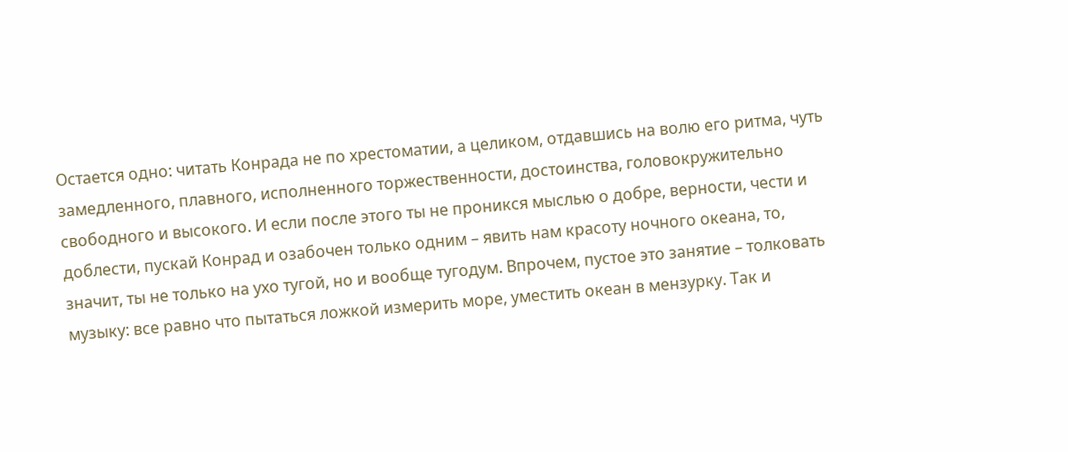Остается одно: читать Конрада не по хрестоматии, а целиком, отдавшись на волю его ритма, чуть замедленного, плавного, исполненного торжественности, достоинства, головокружительно свободного и высокого. И если после этого ты не проникся мыслью о добре, верности, чести и доблести, пускай Конрад и озабочен только одним – явить нам красоту ночного океана, то, значит, ты не только на ухо тугой, но и вообще тугодум. Впрочем, пустое это занятие – толковать музыку: все равно что пытаться ложкой измерить море, уместить океан в мензурку. Так и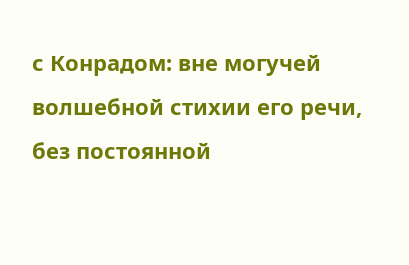с Конрадом: вне могучей волшебной стихии его речи, без постоянной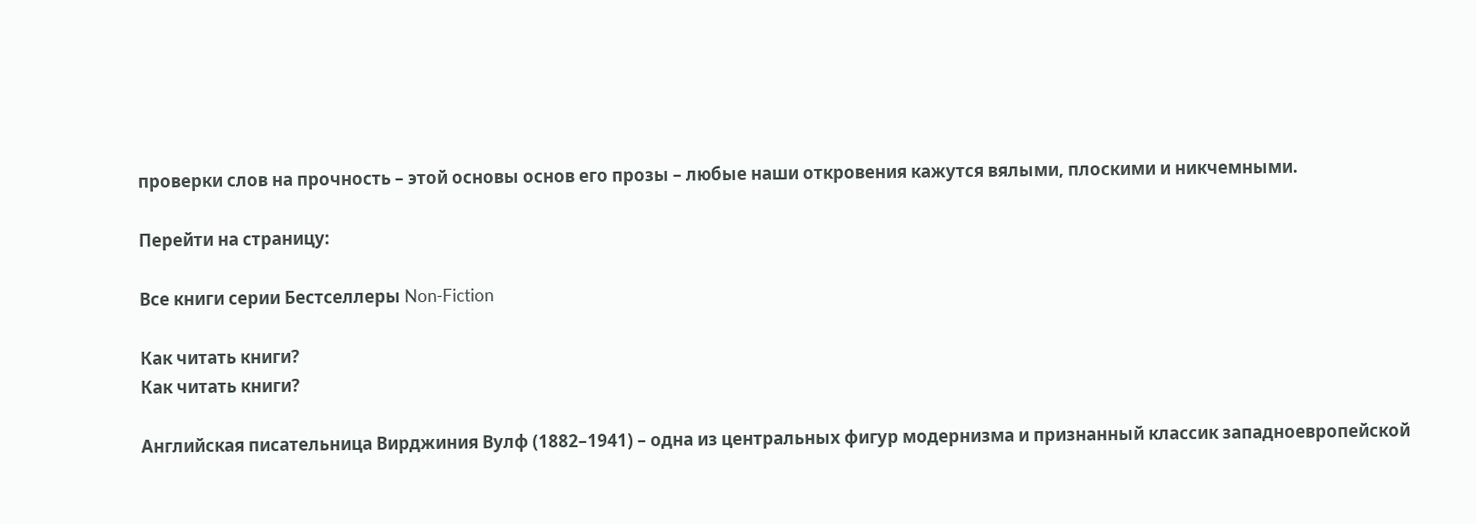проверки слов на прочность – этой основы основ его прозы – любые наши откровения кажутся вялыми, плоскими и никчемными.

Перейти на страницу:

Все книги серии Бестселлеры Non-Fiction

Как читать книги?
Как читать книги?

Английская писательница Вирджиния Вулф (1882–1941) – одна из центральных фигур модернизма и признанный классик западноевропейской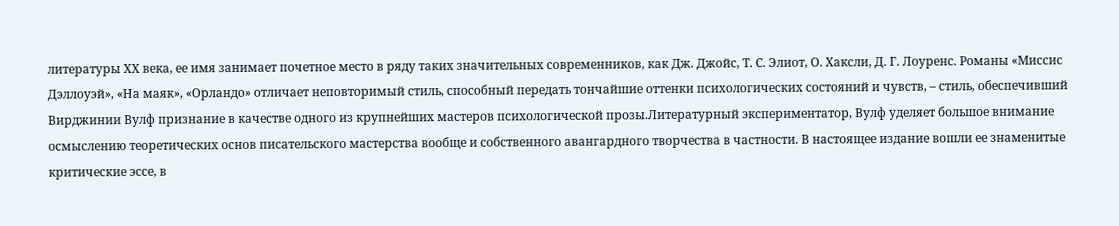литературы ХХ века, ее имя занимает почетное место в ряду таких значительных современников, как Дж. Джойс, Т. С. Элиот, О. Хаксли, Д. Г. Лоуренс. Романы «Миссис Дэллоуэй», «На маяк», «Орландо» отличает неповторимый стиль, способный передать тончайшие оттенки психологических состояний и чувств, – стиль, обеспечивший Вирджинии Вулф признание в качестве одного из крупнейших мастеров психологической прозы.Литературный экспериментатор, Вулф уделяет большое внимание осмыслению теоретических основ писательского мастерства вообще и собственного авангардного творчества в частности. В настоящее издание вошли ее знаменитые критические эссе, в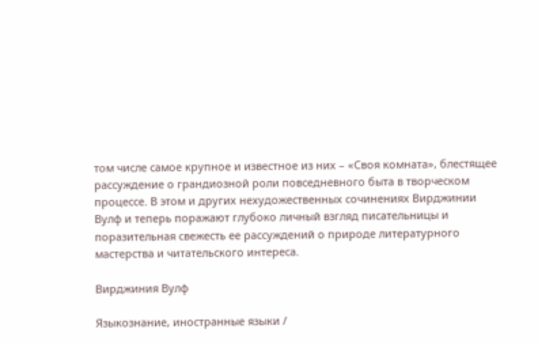том числе самое крупное и известное из них – «Своя комната», блестящее рассуждение о грандиозной роли повседневного быта в творческом процессе. В этом и других нехудожественных сочинениях Вирджинии Вулф и теперь поражают глубоко личный взгляд писательницы и поразительная свежесть ее рассуждений о природе литературного мастерства и читательского интереса.

Вирджиния Вулф

Языкознание, иностранные языки /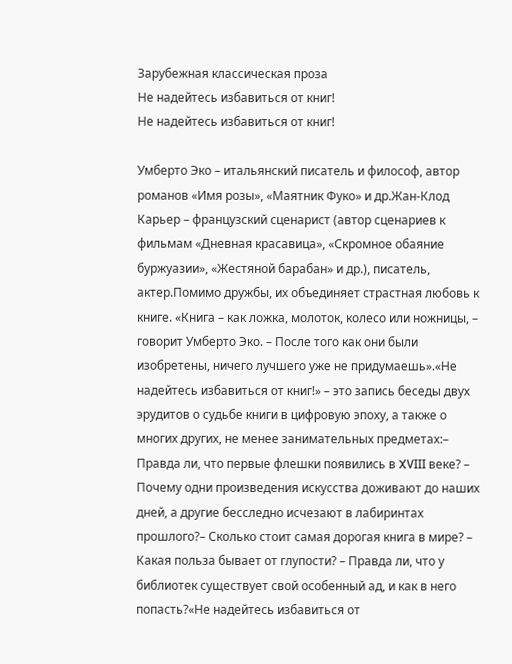Зарубежная классическая проза
Не надейтесь избавиться от книг!
Не надейтесь избавиться от книг!

Умберто Эко – итальянский писатель и философ, автор романов «Имя розы», «Маятник Фуко» и др.Жан-Клод Карьер – французский сценарист (автор сценариев к фильмам «Дневная красавица», «Скромное обаяние буржуазии», «Жестяной барабан» и др.), писатель, актер.Помимо дружбы, их объединяет страстная любовь к книге. «Книга – как ложка, молоток, колесо или ножницы, – говорит Умберто Эко. – После того как они были изобретены, ничего лучшего уже не придумаешь».«Не надейтесь избавиться от книг!» – это запись беседы двух эрудитов о судьбе книги в цифровую эпоху, а также о многих других, не менее занимательных предметах:– Правда ли, что первые флешки появились в XVIII веке? – Почему одни произведения искусства доживают до наших дней, а другие бесследно исчезают в лабиринтах прошлого?– Сколько стоит самая дорогая книга в мире? – Какая польза бывает от глупости? – Правда ли, что у библиотек существует свой особенный ад, и как в него попасть?«Не надейтесь избавиться от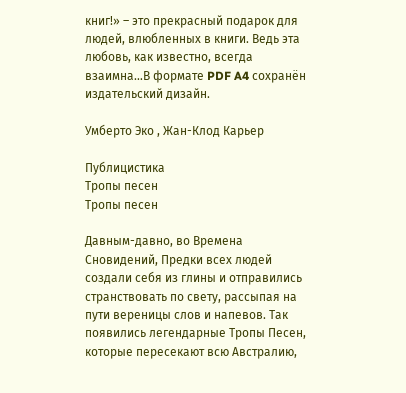книг!» – это прекрасный подарок для людей, влюбленных в книги. Ведь эта любовь, как известно, всегда взаимна…В формате PDF A4 сохранён издательский дизайн.

Умберто Эко , Жан-Клод Карьер

Публицистика
Тропы песен
Тропы песен

Давным-давно, во Времена Сновидений, Предки всех людей создали себя из глины и отправились странствовать по свету, рассыпая на пути вереницы слов и напевов. Так появились легендарные Тропы Песен, которые пересекают всю Австралию,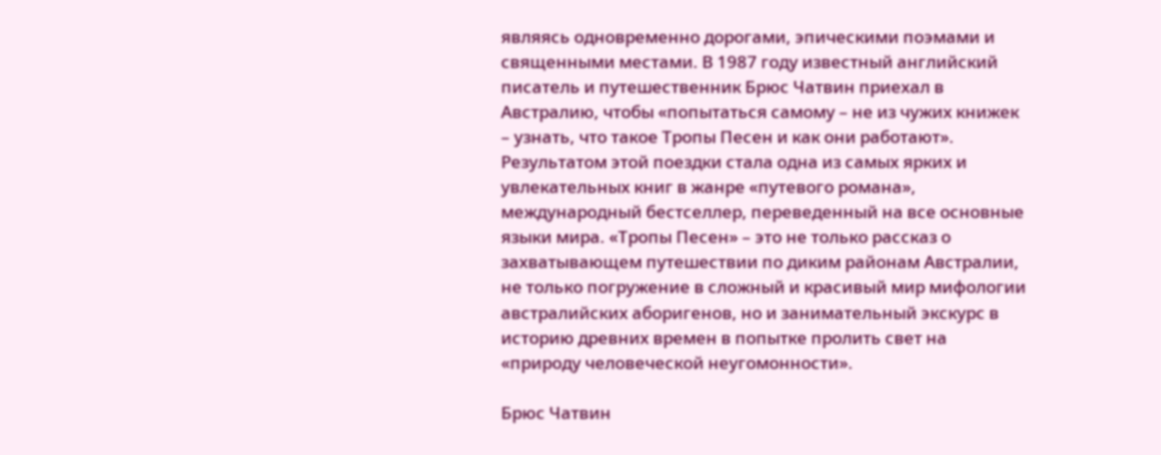являясь одновременно дорогами, эпическими поэмами и священными местами. В 1987 году известный английский писатель и путешественник Брюс Чатвин приехал в Австралию, чтобы «попытаться самому – не из чужих книжек – узнать, что такое Тропы Песен и как они работают». Результатом этой поездки стала одна из самых ярких и увлекательных книг в жанре «путевого романа», международный бестселлер, переведенный на все основные языки мира. «Тропы Песен» – это не только рассказ о захватывающем путешествии по диким районам Австралии, не только погружение в сложный и красивый мир мифологии австралийских аборигенов, но и занимательный экскурс в историю древних времен в попытке пролить свет на «природу человеческой неугомонности».

Брюс Чатвин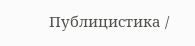Публицистика /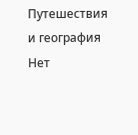Путешествия и география
Нет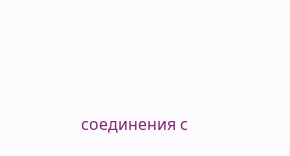соединения с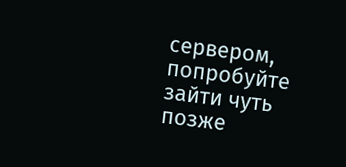сервером, попробуйте зайти чуть позже